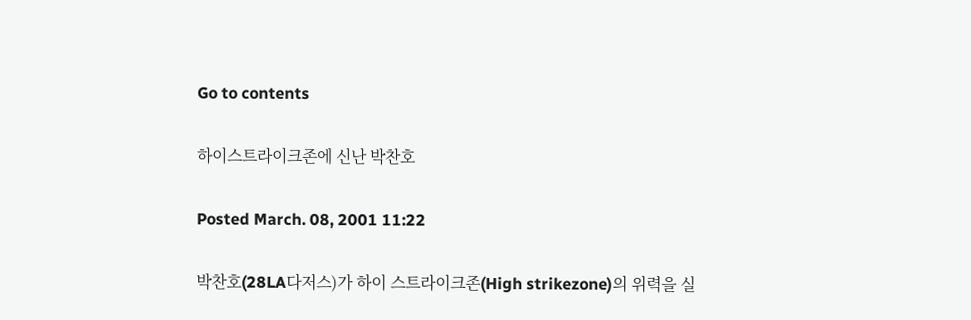Go to contents

하이스트라이크존에 신난 박찬호

Posted March. 08, 2001 11:22

박찬호(28LA다저스)가 하이 스트라이크존(High strikezone)의 위력을 실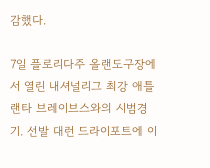감했다.

7일 플로리다주 올랜도구장에서 열린 내셔널리그 최강 애틀랜타 브레이브스와의 시범경기. 선발 대런 드라이포트에 이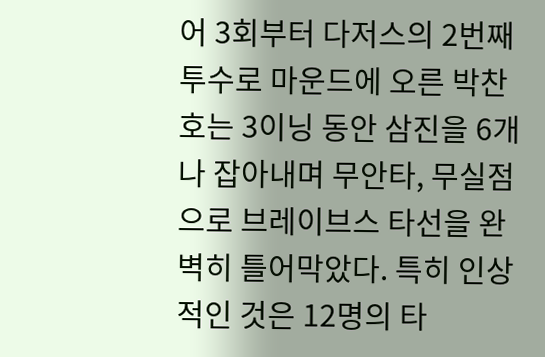어 3회부터 다저스의 2번째 투수로 마운드에 오른 박찬호는 3이닝 동안 삼진을 6개나 잡아내며 무안타, 무실점으로 브레이브스 타선을 완벽히 틀어막았다. 특히 인상적인 것은 12명의 타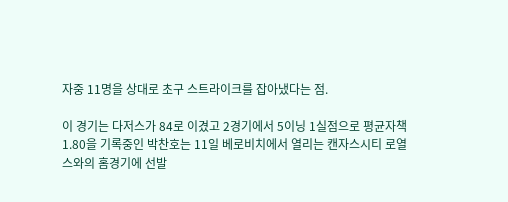자중 11명을 상대로 초구 스트라이크를 잡아냈다는 점.

이 경기는 다저스가 84로 이겼고 2경기에서 5이닝 1실점으로 평균자책 1.80을 기록중인 박찬호는 11일 베로비치에서 열리는 캔자스시티 로열스와의 홈경기에 선발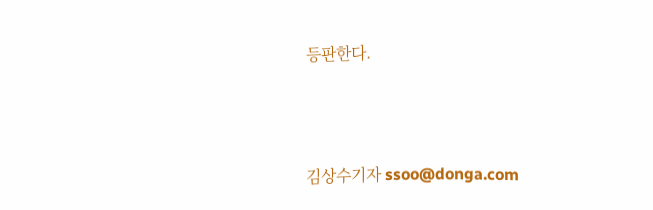등판한다.



김상수기자 ssoo@donga.com